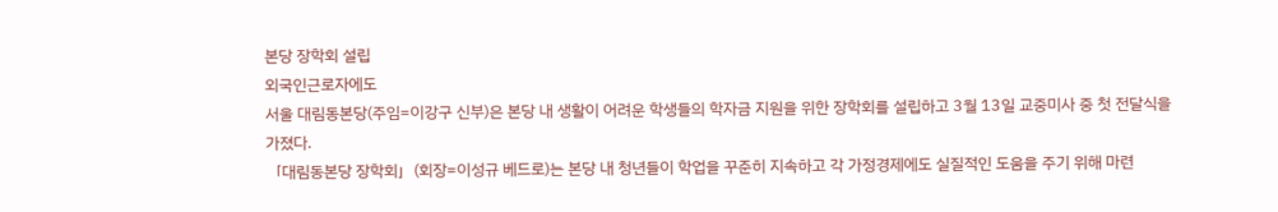본당 장학회 설립
외국인근로자에도
서울 대림동본당(주임=이강구 신부)은 본당 내 생활이 어려운 학생들의 학자금 지원을 위한 장학회를 설립하고 3월 13일 교중미사 중 첫 전달식을 가졌다.
「대림동본당 장학회」(회장=이성규 베드로)는 본당 내 청년들이 학업을 꾸준히 지속하고 각 가정경제에도 실질적인 도움을 주기 위해 마련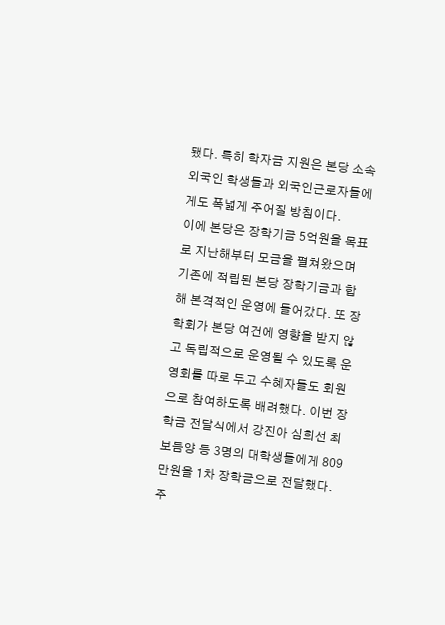됐다. 특히 학자금 지원은 본당 소속 외국인 학생들과 외국인근로자들에게도 폭넓게 주어질 방침이다.
이에 본당은 장학기금 5억원을 목표로 지난해부터 모금을 펼쳐왔으며 기존에 적립된 본당 장학기금과 합해 본격적인 운영에 들어갔다. 또 장학회가 본당 여건에 영향을 받지 않고 독립적으로 운영될 수 있도록 운영회를 따로 두고 수혜자들도 회원으로 참여하도록 배려했다. 이번 장학금 전달식에서 강진아 심희선 최보듬양 등 3명의 대학생들에게 809만원을 1차 장학금으로 전달했다.
주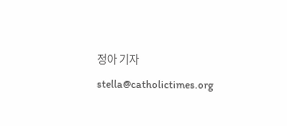정아 기자 stella@catholictimes.org